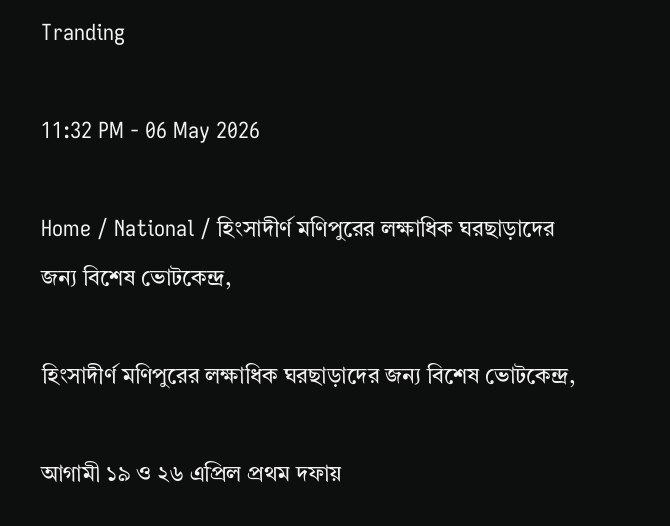Tranding

11:32 PM - 06 May 2026

Home / National / হিংসাদীর্ণ মণিপুরের লক্ষাধিক ঘরছাড়াদের জন্য বিশেষ ভোটকেন্দ্র,

হিংসাদীর্ণ মণিপুরের লক্ষাধিক ঘরছাড়াদের জন্য বিশেষ ভোটকেন্দ্র,

আগামী ১৯ ও ২৬ এপ্রিল প্রথম দফায়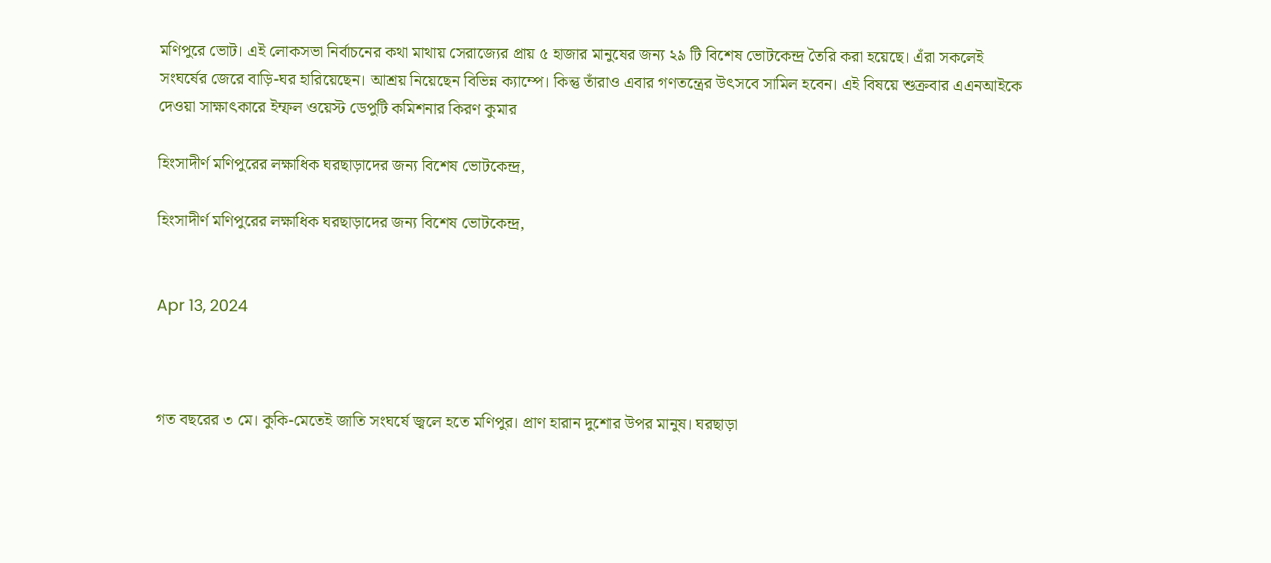মণিপুরে ভোট। এই লোকসভা নির্বাচনের কথা মাথায় সেরাজ্যের প্রায় ৫ হাজার মানুষের জন্য ২৯ টি বিশেষ ভোটকেন্দ্র তৈরি করা হয়েছে। এঁরা সকলেই সংঘর্ষের জেরে বাড়ি-ঘর হারিয়েছেন। আশ্রয় নিয়েছেন বিভিন্ন ক্যাম্পে। কিন্তু তাঁরাও এবার গণতন্ত্রের উৎসবে সামিল হবেন। এই বিষয়ে শুক্রবার এএনআইকে দেওয়া সাক্ষাৎকারে ইম্ফল ওয়েস্ট ডেপুটি কমিশনার কিরণ কুমার

হিংসাদীর্ণ মণিপুরের লক্ষাধিক ঘরছাড়াদের জন্য বিশেষ ভোটকেন্দ্র,

হিংসাদীর্ণ মণিপুরের লক্ষাধিক ঘরছাড়াদের জন্য বিশেষ ভোটকেন্দ্র,


Apr 13, 2024



গত বছরের ৩ মে। কুকি-মেতেই জাতি সংঘর্ষে জ্বলে হতে মণিপুর। প্রাণ হারান দুশোর উপর মানুষ। ঘরছাড়া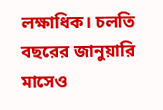লক্ষাধিক। চলতি বছরের জানুয়ারি মাসেও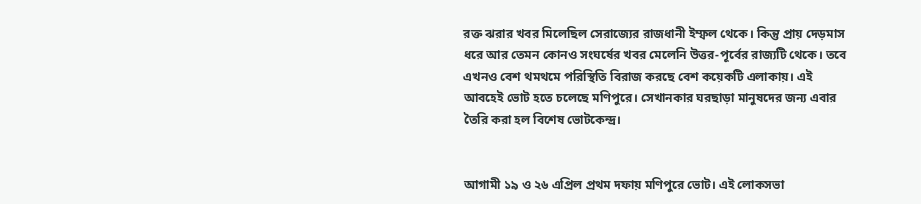রক্ত ঝরার খবর মিলেছিল সেরাজ্যের রাজধানী ইম্ফল থেকে। কিন্তু প্রায় দেড়মাস ধরে আর তেমন কোনও সংঘর্ষের খবর মেলেনি উত্তর-পূর্বের রাজ্যটি থেকে। তবে এখনও বেশ থমথমে পরিস্থিতি বিরাজ করছে বেশ কয়েকটি এলাকায়। এই আবহেই ভোট হতে চলেছে মণিপুরে। সেখানকার ঘরছাড়া মানুষদের জন্য এবার তৈরি করা হল বিশেষ ভোটকেন্দ্র।


আগামী ১৯ ও ২৬ এপ্রিল প্রথম দফায় মণিপুরে ভোট। এই লোকসভা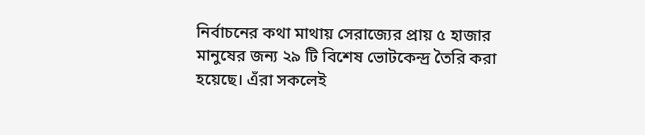নির্বাচনের কথা মাথায় সেরাজ্যের প্রায় ৫ হাজার মানুষের জন্য ২৯ টি বিশেষ ভোটকেন্দ্র তৈরি করা হয়েছে। এঁরা সকলেই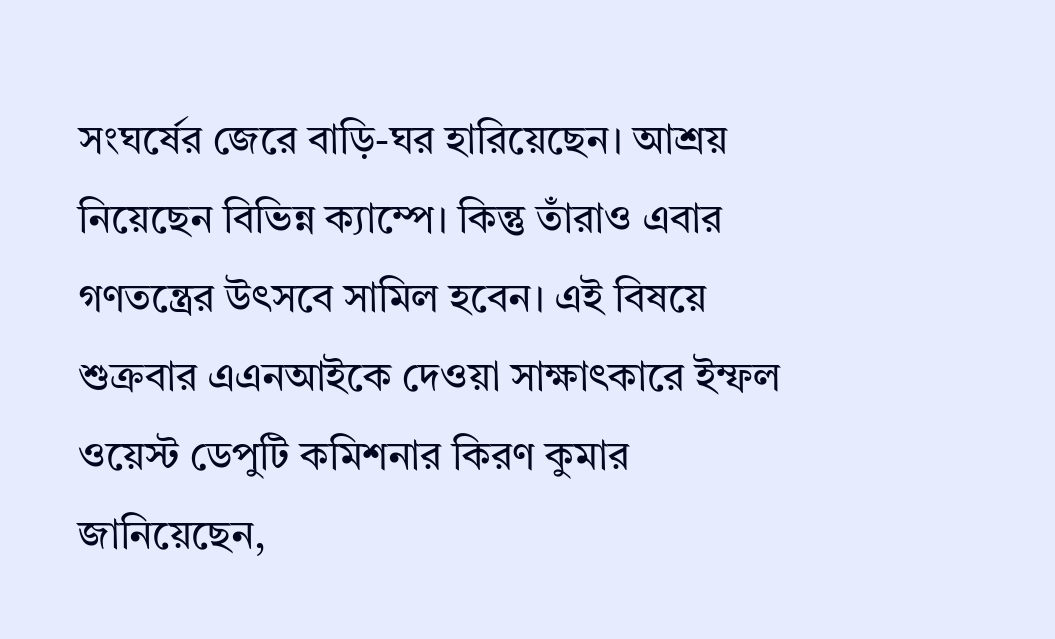সংঘর্ষের জেরে বাড়ি-ঘর হারিয়েছেন। আশ্রয় নিয়েছেন বিভিন্ন ক্যাম্পে। কিন্তু তাঁরাও এবার গণতন্ত্রের উৎসবে সামিল হবেন। এই বিষয়ে শুক্রবার এএনআইকে দেওয়া সাক্ষাৎকারে ইম্ফল ওয়েস্ট ডেপুটি কমিশনার কিরণ কুমার জানিয়েছেন,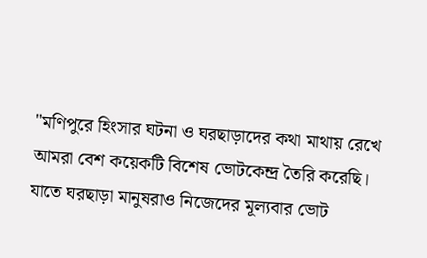"মণিপুরে হিংসার ঘটনা ও ঘরছাড়াদের কথা মাথায় রেখে আমরা বেশ কয়েকটি বিশেষ ভোটকেন্দ্র তৈরি করেছি। যাতে ঘরছাড়া মানুষরাও নিজেদের মূল্যবার ভোট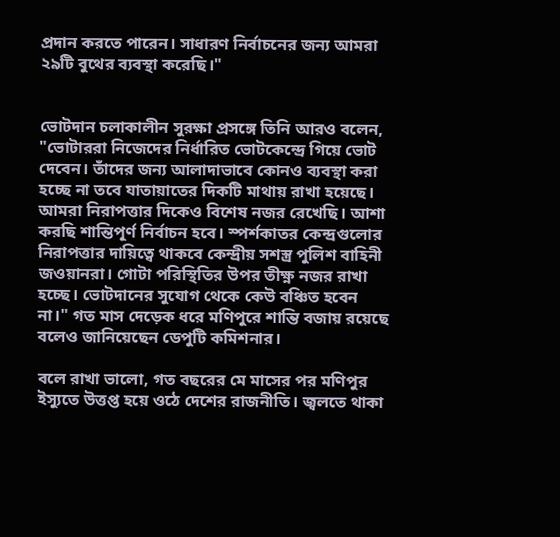প্রদান করতে পারেন। সাধারণ নির্বাচনের জন্য আমরা ২৯টি বুথের ব্যবস্থা করেছি।"


ভোটদান চলাকালীন সুরক্ষা প্রসঙ্গে তিনি আরও বলেন, "ভোটাররা নিজেদের নির্ধারিত ভোটকেন্দ্রে গিয়ে ভোট দেবেন। তাঁদের জন্য আলাদাভাবে কোনও ব্যবস্থা করা হচ্ছে না তবে যাতায়াতের দিকটি মাথায় রাখা হয়েছে। আমরা নিরাপত্তার দিকেও বিশেষ নজর রেখেছি। আশা করছি শান্তিপূর্ণ নির্বাচন হবে। স্পর্শকাতর কেন্দ্রগুলোর নিরাপত্তার দায়িত্বে থাকবে কেন্দ্রীয় সশস্ত্র পুলিশ বাহিনী জওয়ানরা। গোটা পরিস্থিতির উপর তীক্ষ্ণ নজর রাখা হচ্ছে। ভোটদানের সুযোগ থেকে কেউ বঞ্চিত হবেন না।" গত মাস দেড়েক ধরে মণিপুরে শান্তি বজায় রয়েছে বলেও জানিয়েছেন ডেপুটি কমিশনার।

বলে রাখা ভালো, গত বছরের মে মাসের পর মণিপুর ইস্যুতে উত্তপ্ত হয়ে ওঠে দেশের রাজনীতি। জ্বলতে থাকা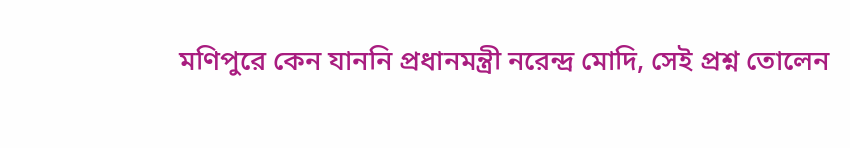মণিপুরে কেন যাননি প্রধানমন্ত্রী নরেন্দ্র মোদি, সেই প্রশ্ন তোলেন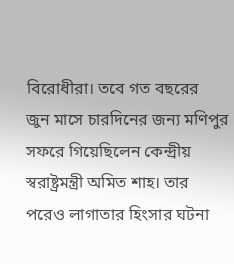বিরোধীরা। তবে গত বছরের  জুন মাসে চারদিনের জন্য মণিপুর সফরে গিয়েছিলেন কেন্দ্রীয় স্বরাষ্ট্রমন্ত্রী অমিত শাহ। তার পরেও লাগাতার হিংসার ঘটনা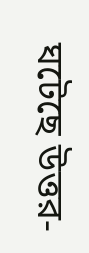ঘটেছে উত্তর-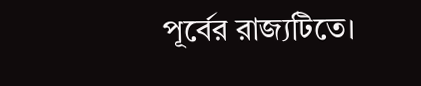পূর্বের রাজ্যটিতে।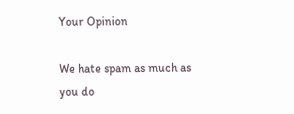Your Opinion

We hate spam as much as you do